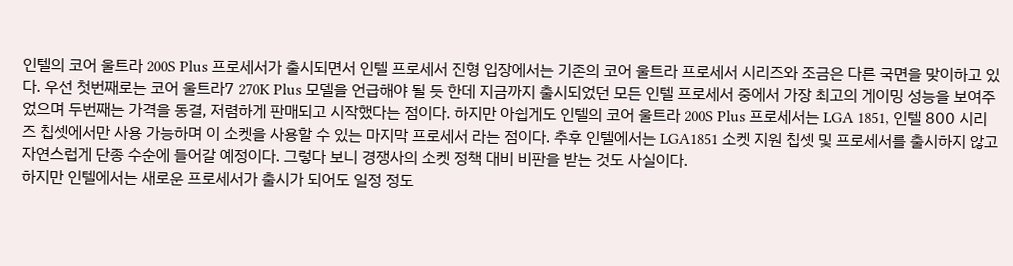인텔의 코어 울트라 200S Plus 프로세서가 출시되면서 인텔 프로세서 진형 입장에서는 기존의 코어 울트라 프로세서 시리즈와 조금은 다른 국면을 맞이하고 있다. 우선 첫번째로는 코어 울트라7 270K Plus 모델을 언급해야 될 듯 한데 지금까지 출시되었던 모든 인텔 프로세서 중에서 가장 최고의 게이밍 성능을 보여주었으며 두번째는 가격을 동결, 저렴하게 판매되고 시작했다는 점이다. 하지만 아쉽게도 인텔의 코어 울트라 200S Plus 프로세서는 LGA 1851, 인텔 800 시리즈 칩셋에서만 사용 가능하며 이 소켓을 사용할 수 있는 마지막 프로세서 라는 점이다. 추후 인텔에서는 LGA1851 소켓 지원 칩셋 및 프로세서를 출시하지 않고 자연스럽게 단종 수순에 들어갈 예정이다. 그렇다 보니 경쟁사의 소켓 정책 대비 비판을 받는 것도 사실이다.
하지만 인텔에서는 새로운 프로세서가 출시가 되어도 일정 정도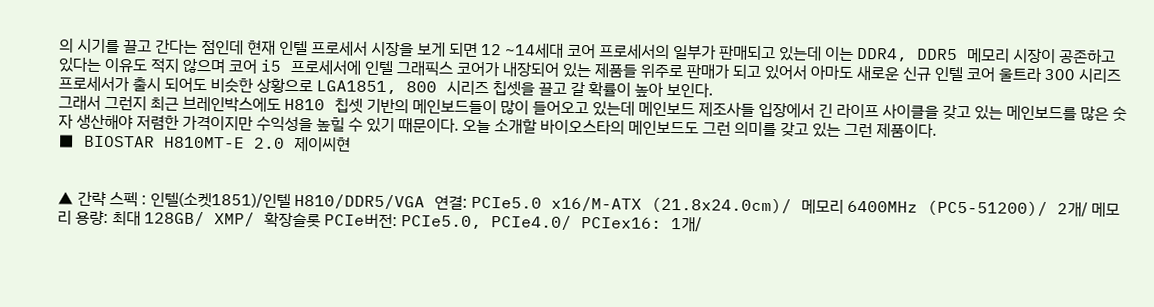의 시기를 끌고 간다는 점인데 현재 인텔 프로세서 시장을 보게 되면 12 ~14세대 코어 프로세서의 일부가 판매되고 있는데 이는 DDR4, DDR5 메모리 시장이 공존하고 있다는 이유도 적지 않으며 코어 i5 프로세서에 인텔 그래픽스 코어가 내장되어 있는 제품들 위주로 판매가 되고 있어서 아마도 새로운 신규 인텔 코어 울트라 300 시리즈 프로세서가 출시 되어도 비슷한 상황으로 LGA1851, 800 시리즈 칩셋을 끌고 갈 확률이 높아 보인다.
그래서 그런지 최근 브레인박스에도 H810 칩셋 기반의 메인보드들이 많이 들어오고 있는데 메인보드 제조사들 입장에서 긴 라이프 사이클을 갖고 있는 메인보드를 많은 숫자 생산해야 저렴한 가격이지만 수익성을 높힐 수 있기 때문이다. 오늘 소개할 바이오스타의 메인보드도 그런 의미를 갖고 있는 그런 제품이다.
■ BIOSTAR H810MT-E 2.0 제이씨현


▲ 간략 스펙 : 인텔(소켓1851)/인텔 H810/DDR5/VGA 연결: PCIe5.0 x16/M-ATX (21.8x24.0cm)/ 메모리 6400MHz (PC5-51200)/ 2개/ 메모리 용량: 최대 128GB/ XMP/ 확장슬롯 PCIe버전: PCIe5.0, PCIe4.0/ PCIex16: 1개/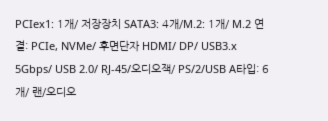PCIex1: 1개/ 저장장치 SATA3: 4개/M.2: 1개/ M.2 연결: PCIe, NVMe/ 후면단자 HDMI/ DP/ USB3.x 5Gbps/ USB 2.0/ RJ-45/오디오잭/ PS/2/USB A타입: 6개/ 랜/오디오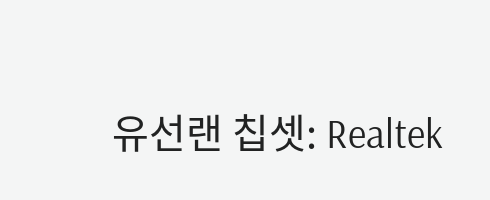유선랜 칩셋: Realtek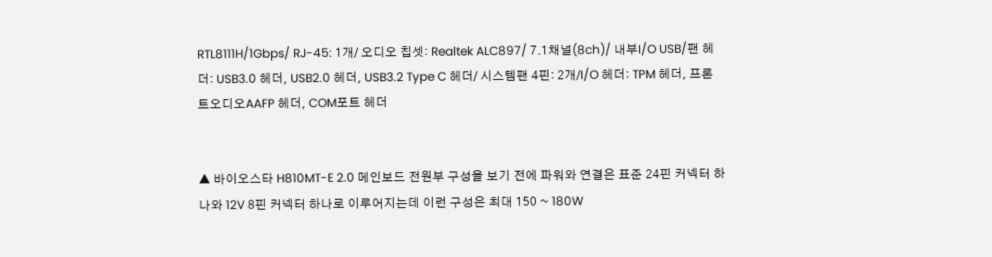RTL8111H/1Gbps/ RJ-45: 1개/ 오디오 칩셋: Realtek ALC897/ 7.1채널(8ch)/ 내부I/O USB/팬 헤더: USB3.0 헤더, USB2.0 헤더, USB3.2 Type C 헤더/ 시스템팬 4핀: 2개/I/O 헤더: TPM 헤더, 프론트오디오AAFP 헤더, COM포트 헤더


▲ 바이오스타 H810MT-E 2.0 메인보드 전원부 구성을 보기 전에 파워와 연결은 표준 24핀 커넥터 하나와 12V 8핀 커넥터 하나로 이루어지는데 이런 구성은 최대 150 ~ 180W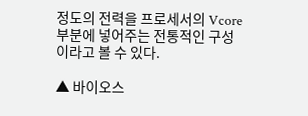정도의 전력을 프로세서의 Vcore 부분에 넣어주는 전통적인 구성이라고 볼 수 있다.

▲ 바이오스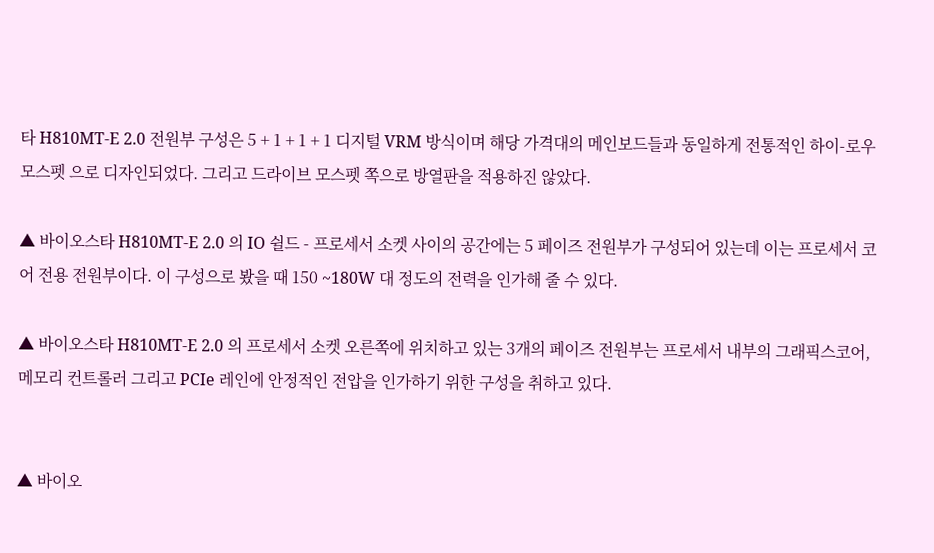타 H810MT-E 2.0 전원부 구성은 5 + 1 + 1 + 1 디지털 VRM 방식이며 해당 가격대의 메인보드들과 동일하게 전통적인 하이-로우 모스펫 으로 디자인되었다. 그리고 드라이브 모스펫 쪽으로 방열판을 적용하진 않았다.

▲ 바이오스타 H810MT-E 2.0 의 IO 쉴드 - 프로세서 소켓 사이의 공간에는 5 페이즈 전원부가 구성되어 있는데 이는 프로세서 코어 전용 전원부이다. 이 구성으로 봤을 때 150 ~180W 대 정도의 전력을 인가해 줄 수 있다.

▲ 바이오스타 H810MT-E 2.0 의 프로세서 소켓 오른쪽에 위치하고 있는 3개의 페이즈 전원부는 프로세서 내부의 그래픽스코어, 메모리 컨트롤러 그리고 PCIe 레인에 안정적인 전압을 인가하기 위한 구성을 취하고 있다.


▲ 바이오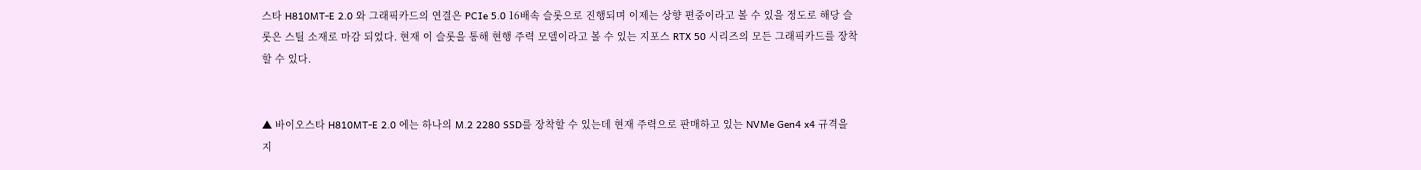스타 H810MT-E 2.0 와 그래픽카드의 연결은 PCIe 5.0 16배속 슬롯으로 진행되며 이제는 상향 편중이라고 볼 수 있을 정도로 해당 슬롯은 스틸 소재로 마감 되었다. 현재 이 슬롯을 통해 현행 주력 모델이라고 볼 수 있는 지포스 RTX 50 시리즈의 모든 그래픽카드를 장착할 수 있다.


▲ 바이오스타 H810MT-E 2.0 에는 하나의 M.2 2280 SSD를 장착할 수 있는데 현재 주력으로 판매하고 있는 NVMe Gen4 x4 규격을 지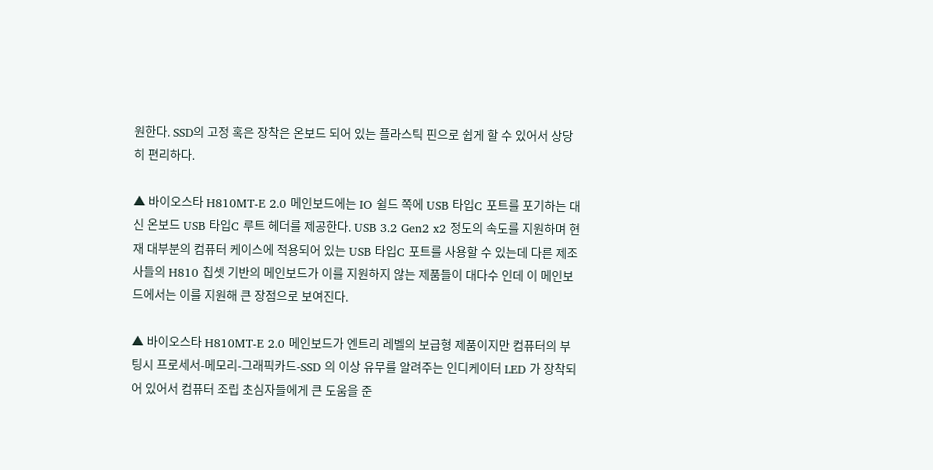원한다. SSD의 고정 혹은 장착은 온보드 되어 있는 플라스틱 핀으로 쉽게 할 수 있어서 상당히 편리하다.

▲ 바이오스타 H810MT-E 2.0 메인보드에는 IO 쉴드 쪽에 USB 타입C 포트를 포기하는 대신 온보드 USB 타입C 루트 헤더를 제공한다. USB 3.2 Gen2 x2 정도의 속도를 지원하며 현재 대부분의 컴퓨터 케이스에 적용되어 있는 USB 타입C 포트를 사용할 수 있는데 다른 제조사들의 H810 칩셋 기반의 메인보드가 이를 지원하지 않는 제품들이 대다수 인데 이 메인보드에서는 이를 지원해 큰 장점으로 보여진다.

▲ 바이오스타 H810MT-E 2.0 메인보드가 엔트리 레벨의 보급형 제품이지만 컴퓨터의 부팅시 프로세서-메모리-그래픽카드-SSD 의 이상 유무를 알려주는 인디케이터 LED 가 장착되어 있어서 컴퓨터 조립 초심자들에게 큰 도움을 준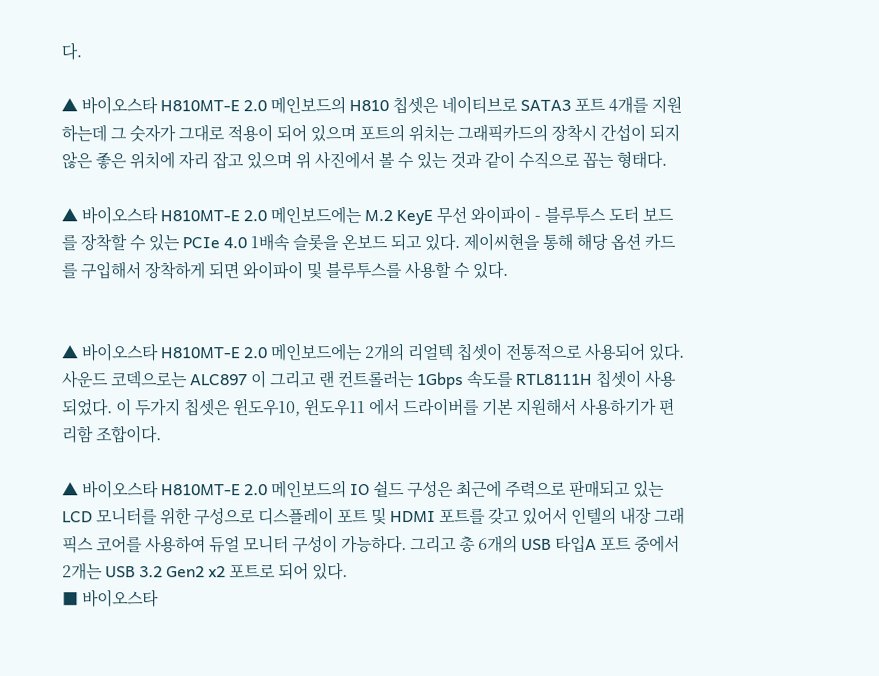다.

▲ 바이오스타 H810MT-E 2.0 메인보드의 H810 칩셋은 네이티브로 SATA3 포트 4개를 지원하는데 그 숫자가 그대로 적용이 되어 있으며 포트의 위치는 그래픽카드의 장착시 간섭이 되지 않은 좋은 위치에 자리 잡고 있으며 위 사진에서 볼 수 있는 것과 같이 수직으로 꼽는 형태다.

▲ 바이오스타 H810MT-E 2.0 메인보드에는 M.2 KeyE 무선 와이파이 - 블루투스 도터 보드를 장착할 수 있는 PCIe 4.0 1배속 슬롯을 온보드 되고 있다. 제이씨현을 통해 해당 옵션 카드를 구입해서 장착하게 되면 와이파이 및 블루투스를 사용할 수 있다.


▲ 바이오스타 H810MT-E 2.0 메인보드에는 2개의 리얼텍 칩셋이 전통적으로 사용되어 있다. 사운드 코덱으로는 ALC897 이 그리고 랜 컨트롤러는 1Gbps 속도를 RTL8111H 칩셋이 사용되었다. 이 두가지 칩셋은 윈도우10, 윈도우11 에서 드라이버를 기본 지원해서 사용하기가 편리함 조합이다.

▲ 바이오스타 H810MT-E 2.0 메인보드의 IO 쉴드 구성은 최근에 주력으로 판매되고 있는 LCD 모니터를 위한 구성으로 디스플레이 포트 및 HDMI 포트를 갖고 있어서 인텔의 내장 그래픽스 코어를 사용하여 듀얼 모니터 구성이 가능하다. 그리고 총 6개의 USB 타입A 포트 중에서 2개는 USB 3.2 Gen2 x2 포트로 되어 있다.
■ 바이오스타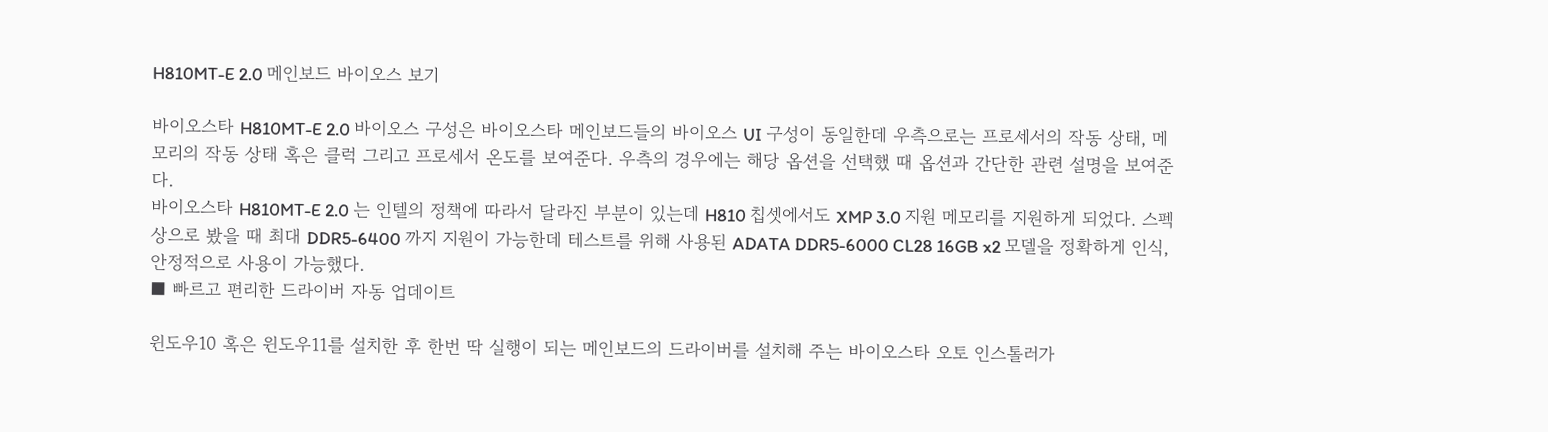H810MT-E 2.0 메인보드 바이오스 보기

바이오스타 H810MT-E 2.0 바이오스 구성은 바이오스타 메인보드들의 바이오스 UI 구성이 동일한데 우측으로는 프로세서의 작동 상태, 메모리의 작동 상태 혹은 클럭 그리고 프로세서 온도를 보여준다. 우측의 경우에는 해당 옵션을 선택했 때 옵션과 간단한 관련 설명을 보여준다.
바이오스타 H810MT-E 2.0 는 인텔의 정책에 따라서 달라진 부분이 있는데 H810 칩셋에서도 XMP 3.0 지원 메모리를 지원하게 되었다. 스펙 상으로 봤을 때 최대 DDR5-6400 까지 지원이 가능한데 테스트를 위해 사용된 ADATA DDR5-6000 CL28 16GB x2 모델을 정확하게 인식, 안정적으로 사용이 가능했다.
■ 빠르고 편리한 드라이버 자동 업데이트

윈도우10 혹은 윈도우11를 설치한 후 한번 딱 실행이 되는 메인보드의 드라이버를 설치해 주는 바이오스타 오토 인스톨러가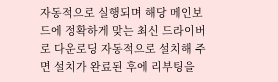자동적으로 실행되며 해당 메인보드에 정확하게 맞는 최신 드라이버로 다운로딩 자동적으로 설치해 주면 설치가 완료된 후에 리부팅을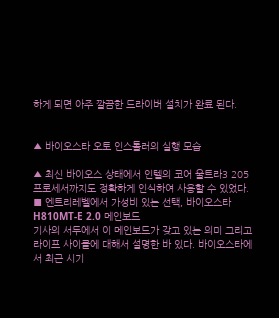하게 되면 아주 깔끔한 드라이버 설치가 완료 된다.


▲ 바이오스타 오토 인스톨러의 실행 모습

▲ 최신 바이오스 상태에서 인텔의 코어 울트라3 205 프로세서까지도 정확하게 인식하여 사용할 수 있었다.
■ 엔트리레벨에서 가성비 있는 선택, 바이오스타 H810MT-E 2.0 메인보드
기사의 서두에서 이 메인보드가 갖고 있는 의미 그리고 라이프 사이클에 대해서 설명한 바 있다. 바이오스타에서 최근 시기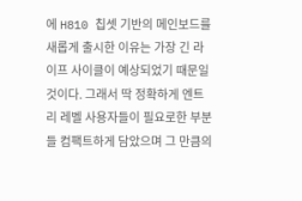에 H810 칩셋 기반의 메인보드를 새롭게 출시한 이유는 가장 긴 라이프 사이클이 예상되었기 때문일 것이다. 그래서 딱 정확하게 엔트리 레벨 사용자들이 필요로한 부분들 컴팩트하게 담았으며 그 만큼의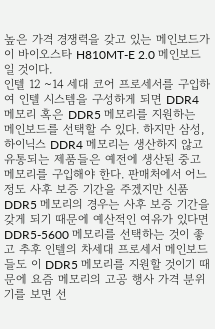높은 가격 경쟁력을 갖고 있는 메인보드가 이 바이오스타 H810MT-E 2.0 메인보드 일 것이다.
인텔 12 ~14 세대 코어 프로세서를 구입하여 인텔 시스템을 구성하게 되면 DDR4 메모리 혹은 DDR5 메모리를 지원하는 메인보드를 선택할 수 있다. 하지만 삼성, 하이닉스 DDR4 메모리는 생산하지 않고 유통되는 제품들은 예전에 생산된 중고 메모리를 구입해야 한다. 판매처에서 어느 정도 사후 보증 기간을 주겠지만 신품 DDR5 메모리의 경우는 사후 보증 기간을 갖게 되기 때문에 예산적인 여유가 있다면 DDR5-5600 메모리를 선택하는 것이 좋고 추후 인텔의 차세대 프로세서 메인보드들도 이 DDR5 메모리를 지원할 것이기 때문에 요즘 메모리의 고공 행사 가격 분위기를 보면 선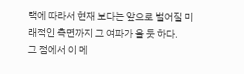택에 따라서 현재 보다는 앞으로 벌어질 미래적인 측면까지 그 여파가 올 듯 하다.
그 점에서 이 메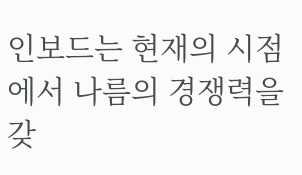인보드는 현재의 시점에서 나름의 경쟁력을 갖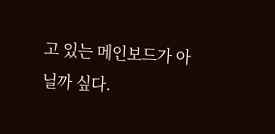고 있는 메인보드가 아닐까 싶다.